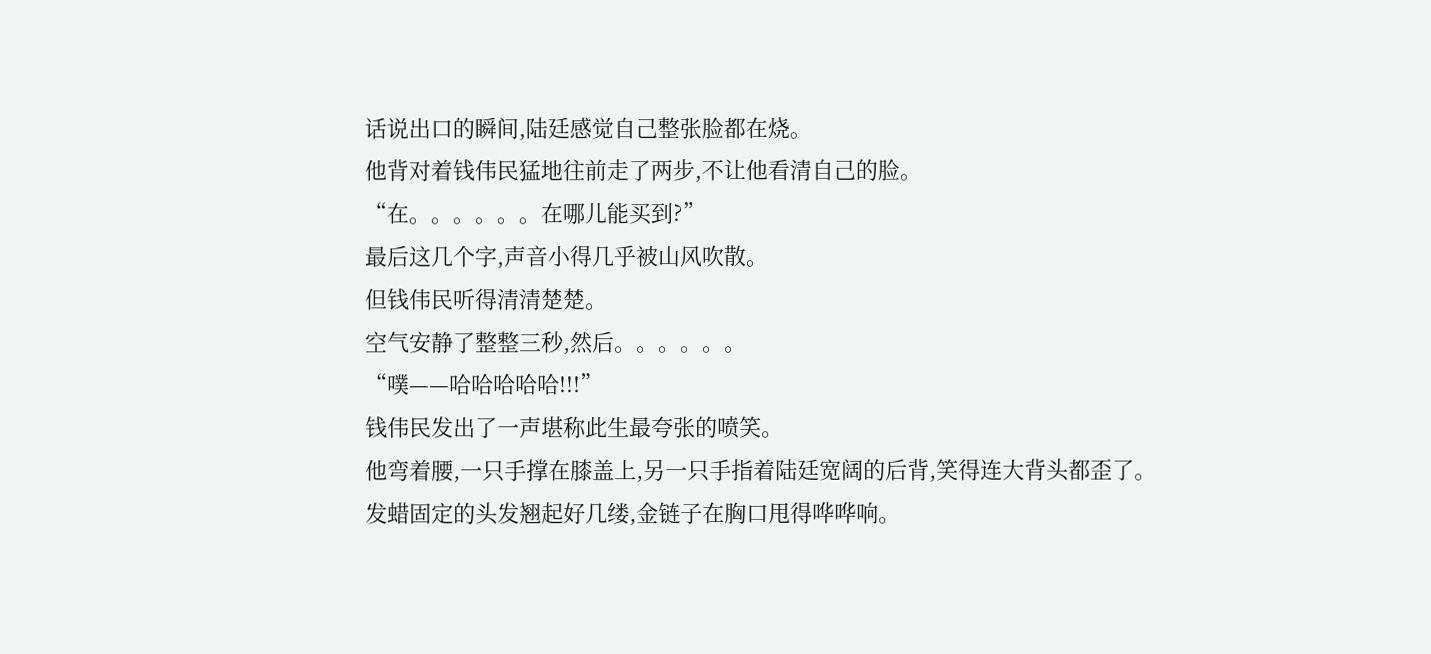话说出口的瞬间,陆廷感觉自己整张脸都在烧。
他背对着钱伟民猛地往前走了两步,不让他看清自己的脸。
“在。。。。。。在哪儿能买到?”
最后这几个字,声音小得几乎被山风吹散。
但钱伟民听得清清楚楚。
空气安静了整整三秒,然后。。。。。。
“噗——哈哈哈哈哈!!!”
钱伟民发出了一声堪称此生最夸张的喷笑。
他弯着腰,一只手撑在膝盖上,另一只手指着陆廷宽阔的后背,笑得连大背头都歪了。
发蜡固定的头发翘起好几缕,金链子在胸口甩得哗哗响。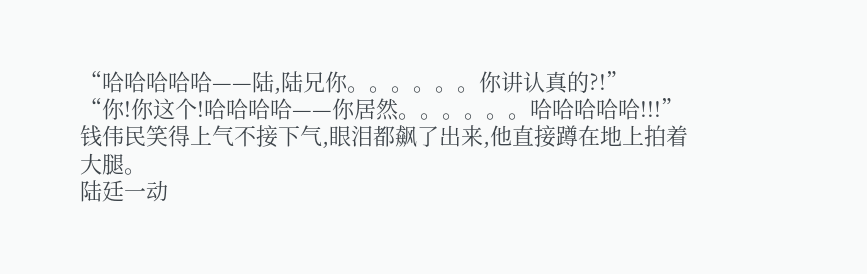“哈哈哈哈哈——陆,陆兄你。。。。。。你讲认真的?!”
“你!你这个!哈哈哈哈——你居然。。。。。。哈哈哈哈哈!!!”
钱伟民笑得上气不接下气,眼泪都飙了出来,他直接蹲在地上拍着大腿。
陆廷一动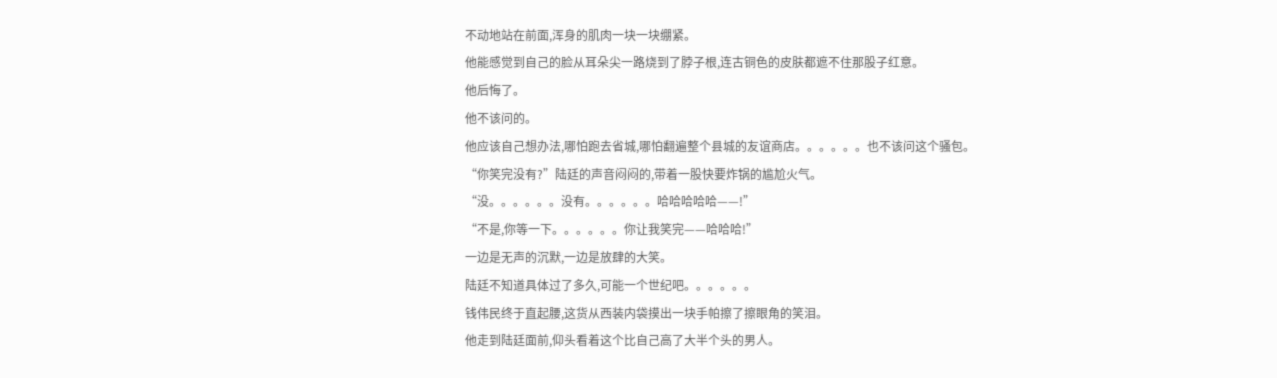不动地站在前面,浑身的肌肉一块一块绷紧。
他能感觉到自己的脸从耳朵尖一路烧到了脖子根,连古铜色的皮肤都遮不住那股子红意。
他后悔了。
他不该问的。
他应该自己想办法,哪怕跑去省城,哪怕翻遍整个县城的友谊商店。。。。。。也不该问这个骚包。
“你笑完没有?”陆廷的声音闷闷的,带着一股快要炸锅的尴尬火气。
“没。。。。。。没有。。。。。。哈哈哈哈哈——!”
“不是,你等一下。。。。。。你让我笑完——哈哈哈!”
一边是无声的沉默,一边是放肆的大笑。
陆廷不知道具体过了多久,可能一个世纪吧。。。。。。
钱伟民终于直起腰,这货从西装内袋摸出一块手帕擦了擦眼角的笑泪。
他走到陆廷面前,仰头看着这个比自己高了大半个头的男人。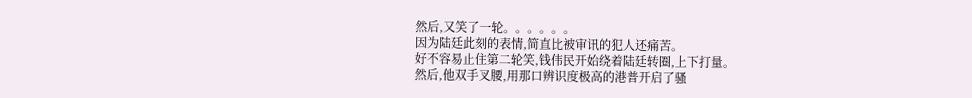然后,又笑了一轮。。。。。。
因为陆廷此刻的表情,简直比被审讯的犯人还痛苦。
好不容易止住第二轮笑,钱伟民开始绕着陆廷转圈,上下打量。
然后,他双手叉腰,用那口辨识度极高的港普开启了骚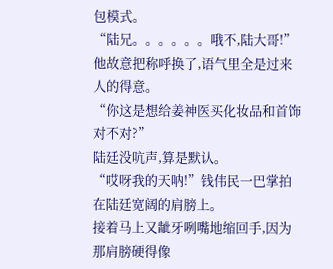包模式。
“陆兄。。。。。。哦不,陆大哥!”
他故意把称呼换了,语气里全是过来人的得意。
“你这是想给姜神医买化妆品和首饰对不对?”
陆廷没吭声,算是默认。
“哎呀我的天呐!”钱伟民一巴掌拍在陆廷宽阔的肩膀上。
接着马上又龇牙咧嘴地缩回手,因为那肩膀硬得像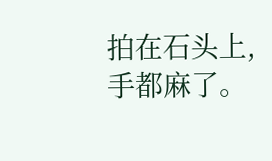拍在石头上,手都麻了。